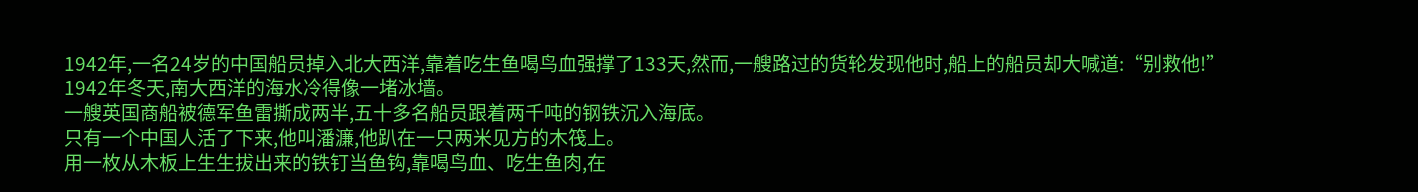1942年,一名24岁的中国船员掉入北大西洋,靠着吃生鱼喝鸟血强撑了133天,然而,一艘路过的货轮发现他时,船上的船员却大喊道:“别救他!”
1942年冬天,南大西洋的海水冷得像一堵冰墙。
一艘英国商船被德军鱼雷撕成两半,五十多名船员跟着两千吨的钢铁沉入海底。
只有一个中国人活了下来,他叫潘濂,他趴在一只两米见方的木筏上。
用一枚从木板上生生拔出来的铁钉当鱼钩,靠喝鸟血、吃生鱼肉,在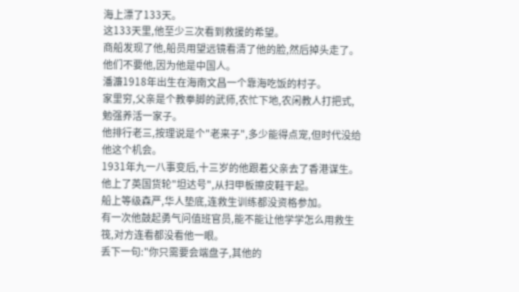海上漂了133天。
这133天里,他至少三次看到救援的希望。
商船发现了他,船员用望远镜看清了他的脸,然后掉头走了。
他们不要他,因为他是中国人。
潘濂1918年出生在海南文昌一个靠海吃饭的村子。
家里穷,父亲是个教拳脚的武师,农忙下地,农闲教人打把式,勉强养活一家子。
他排行老三,按理说是个"老来子",多少能得点宠,但时代没给他这个机会。
1931年九一八事变后,十三岁的他跟着父亲去了香港谋生。
他上了英国货轮"坦达号",从扫甲板擦皮鞋干起。
船上等级森严,华人垫底,连救生训练都没资格参加。
有一次他鼓起勇气问值班官员,能不能让他学学怎么用救生筏,对方连看都没看他一眼。
丢下一句:"你只需要会端盘子,其他的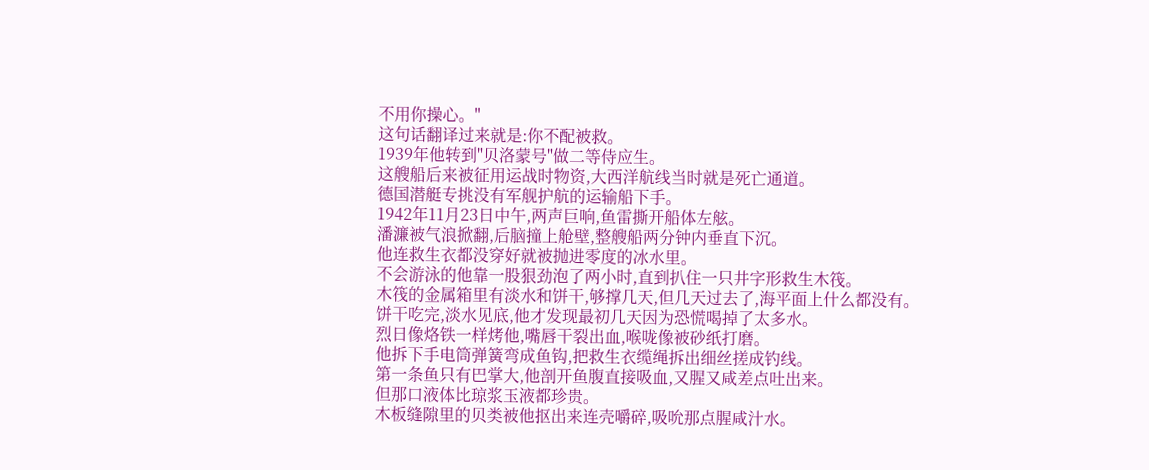不用你操心。"
这句话翻译过来就是:你不配被救。
1939年他转到"贝洛蒙号"做二等侍应生。
这艘船后来被征用运战时物资,大西洋航线当时就是死亡通道。
德国潜艇专挑没有军舰护航的运输船下手。
1942年11月23日中午,两声巨响,鱼雷撕开船体左舷。
潘濂被气浪掀翻,后脑撞上舱壁,整艘船两分钟内垂直下沉。
他连救生衣都没穿好就被抛进零度的冰水里。
不会游泳的他靠一股狠劲泡了两小时,直到扒住一只井字形救生木筏。
木筏的金属箱里有淡水和饼干,够撑几天,但几天过去了,海平面上什么都没有。
饼干吃完,淡水见底,他才发现最初几天因为恐慌喝掉了太多水。
烈日像烙铁一样烤他,嘴唇干裂出血,喉咙像被砂纸打磨。
他拆下手电筒弹簧弯成鱼钩,把救生衣缆绳拆出细丝搓成钓线。
第一条鱼只有巴掌大,他剖开鱼腹直接吸血,又腥又咸差点吐出来。
但那口液体比琼浆玉液都珍贵。
木板缝隙里的贝类被他抠出来连壳嚼碎,吸吮那点腥咸汁水。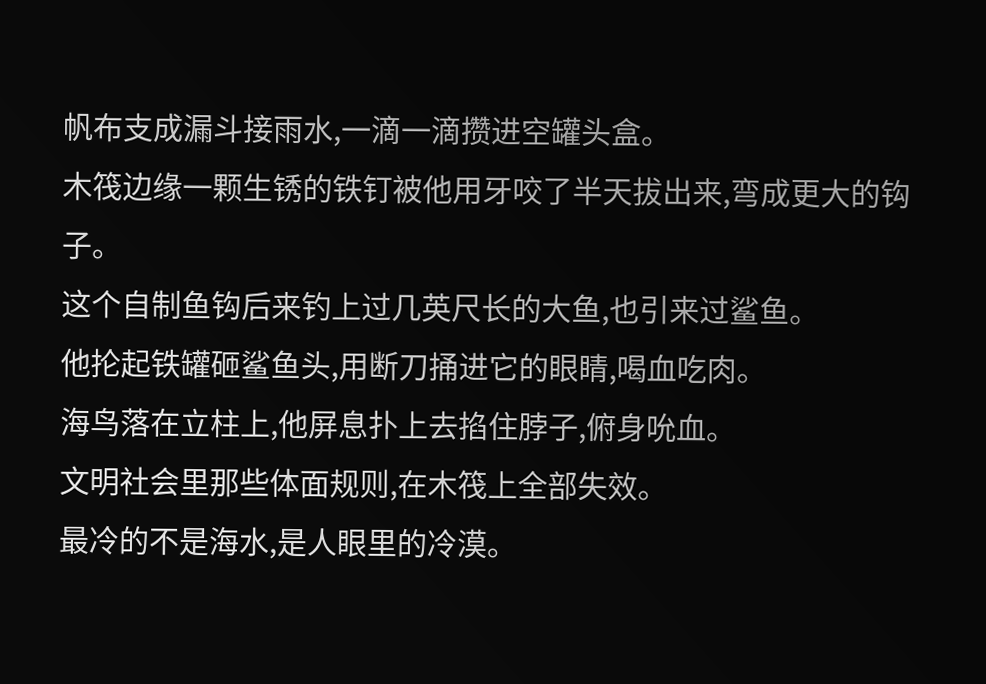帆布支成漏斗接雨水,一滴一滴攒进空罐头盒。
木筏边缘一颗生锈的铁钉被他用牙咬了半天拔出来,弯成更大的钩子。
这个自制鱼钩后来钓上过几英尺长的大鱼,也引来过鲨鱼。
他抡起铁罐砸鲨鱼头,用断刀捅进它的眼睛,喝血吃肉。
海鸟落在立柱上,他屏息扑上去掐住脖子,俯身吮血。
文明社会里那些体面规则,在木筏上全部失效。
最冷的不是海水,是人眼里的冷漠。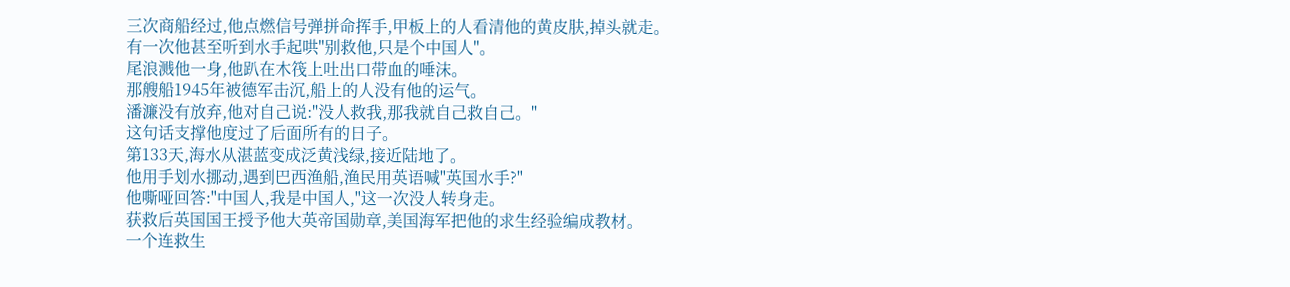三次商船经过,他点燃信号弹拼命挥手,甲板上的人看清他的黄皮肤,掉头就走。
有一次他甚至听到水手起哄"别救他,只是个中国人"。
尾浪溅他一身,他趴在木筏上吐出口带血的唾沫。
那艘船1945年被德军击沉,船上的人没有他的运气。
潘濂没有放弃,他对自己说:"没人救我,那我就自己救自己。"
这句话支撑他度过了后面所有的日子。
第133天,海水从湛蓝变成泛黄浅绿,接近陆地了。
他用手划水挪动,遇到巴西渔船,渔民用英语喊"英国水手?"
他嘶哑回答:"中国人,我是中国人,"这一次没人转身走。
获救后英国国王授予他大英帝国勋章,美国海军把他的求生经验编成教材。
一个连救生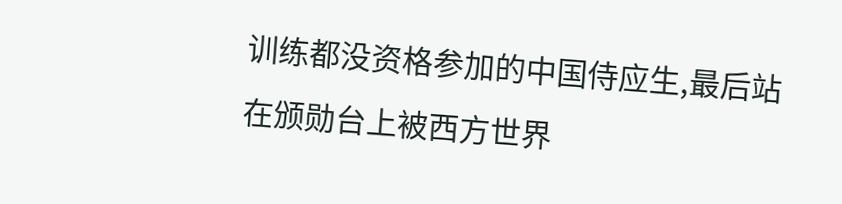训练都没资格参加的中国侍应生,最后站在颁勋台上被西方世界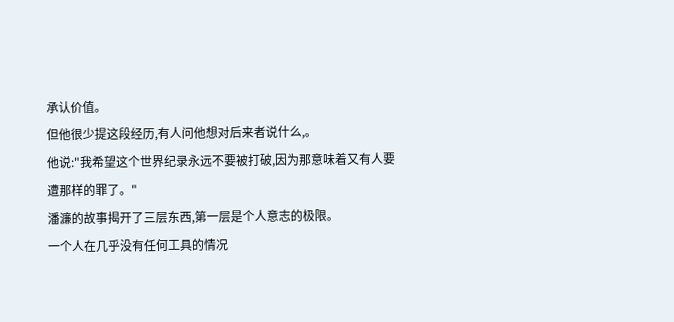承认价值。
但他很少提这段经历,有人问他想对后来者说什么,。
他说:"我希望这个世界纪录永远不要被打破,因为那意味着又有人要遭那样的罪了。"
潘濂的故事揭开了三层东西,第一层是个人意志的极限。
一个人在几乎没有任何工具的情况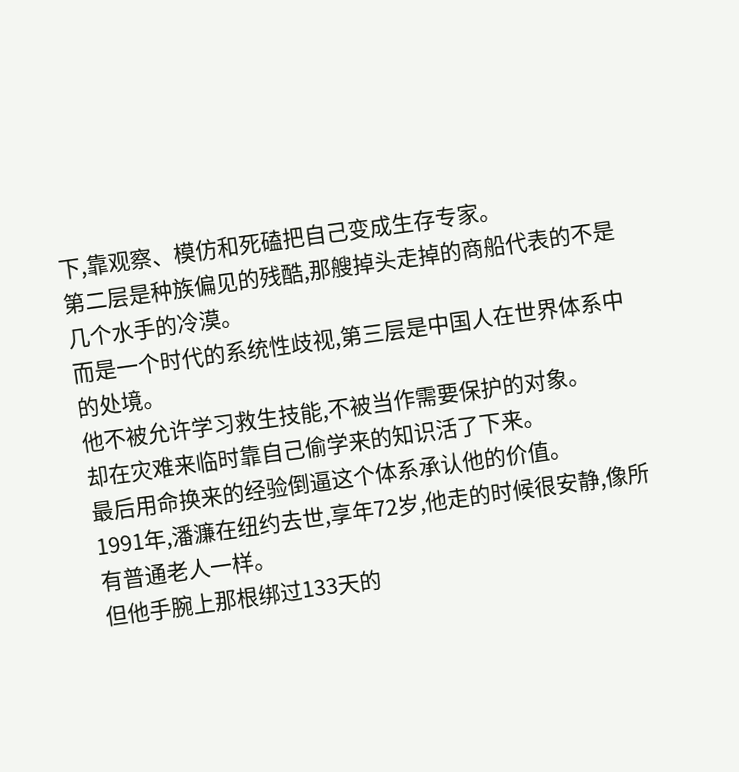下,靠观察、模仿和死磕把自己变成生存专家。
第二层是种族偏见的残酷,那艘掉头走掉的商船代表的不是几个水手的冷漠。
而是一个时代的系统性歧视,第三层是中国人在世界体系中的处境。
他不被允许学习救生技能,不被当作需要保护的对象。
却在灾难来临时靠自己偷学来的知识活了下来。
最后用命换来的经验倒逼这个体系承认他的价值。
1991年,潘濂在纽约去世,享年72岁,他走的时候很安静,像所有普通老人一样。
但他手腕上那根绑过133天的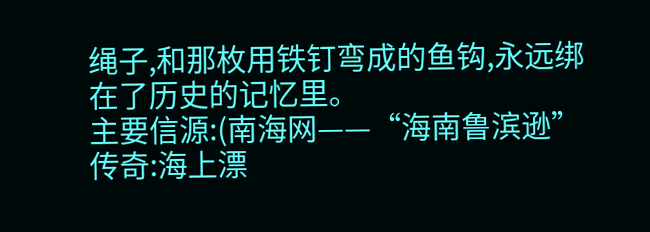绳子,和那枚用铁钉弯成的鱼钩,永远绑在了历史的记忆里。
主要信源:(南海网——“海南鲁滨逊”传奇:海上漂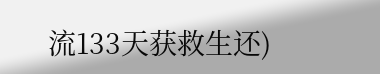流133天获救生还)